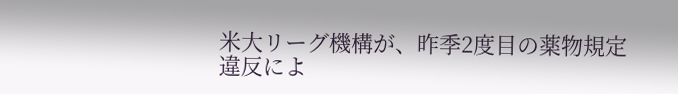米大リーグ機構が、昨季2度目の薬物規定違反によ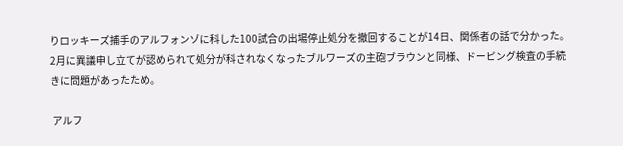りロッキーズ捕手のアルフォンゾに科した100試合の出場停止処分を撤回することが14日、関係者の話で分かった。2月に異議申し立てが認められて処分が科されなくなったブルワーズの主砲ブラウンと同様、ドーピング検査の手続きに問題があったため。

 アルフ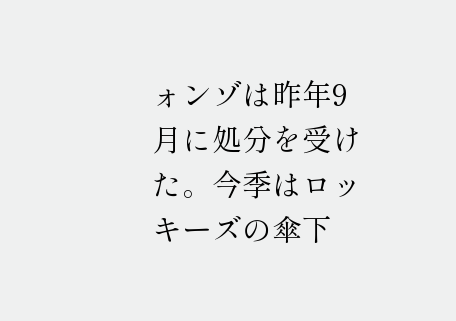ォンゾは昨年9月に処分を受けた。今季はロッキーズの傘下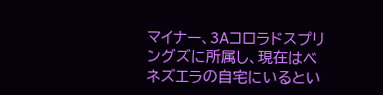マイナー、3Aコロラドスプリングズに所属し、現在はベネズエラの自宅にいるとい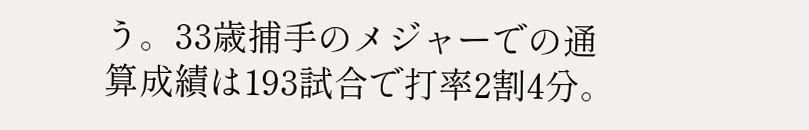う。33歳捕手のメジャーでの通算成績は193試合で打率2割4分。